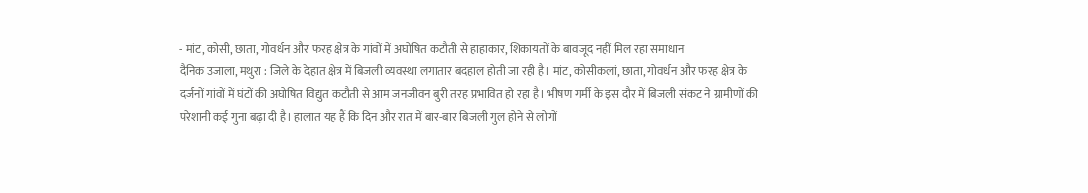- मांट, कोसी, छाता, गोवर्धन और फरह क्षेत्र के गांवों में अघोषित कटौती से हाहाकार, शिकायतों के बावजूद नहीं मिल रहा समाधान
दैनिक उजाला, मथुरा : जिले के देहात क्षेत्र में बिजली व्यवस्था लगातार बदहाल होती जा रही है। मांट, कोसीकलां, छाता, गोवर्धन और फरह क्षेत्र के दर्जनों गांवों में घंटों की अघोषित विद्युत कटौती से आम जनजीवन बुरी तरह प्रभावित हो रहा है। भीषण गर्मी के इस दौर में बिजली संकट ने ग्रामीणों की परेशानी कई गुना बढ़ा दी है। हालात यह हैं कि दिन और रात में बार-बार बिजली गुल होने से लोगों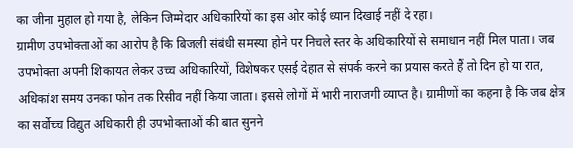का जीना मुहाल हो गया है, लेकिन जिम्मेदार अधिकारियों का इस ओर कोई ध्यान दिखाई नहीं दे रहा।
ग्रामीण उपभोक्ताओं का आरोप है कि बिजली संबंधी समस्या होने पर निचले स्तर के अधिकारियों से समाधान नहीं मिल पाता। जब उपभोक्ता अपनी शिकायत लेकर उच्च अधिकारियों, विशेषकर एसई देहात से संपर्क करने का प्रयास करते हैं तो दिन हो या रात, अधिकांश समय उनका फोन तक रिसीव नहीं किया जाता। इससे लोगों में भारी नाराजगी व्याप्त है। ग्रामीणों का कहना है कि जब क्षेत्र का सर्वोच्च विद्युत अधिकारी ही उपभोक्ताओं की बात सुनने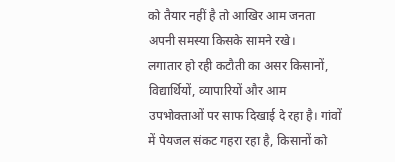को तैयार नहीं है तो आखिर आम जनता अपनी समस्या किसके सामने रखे।
लगातार हो रही कटौती का असर किसानों, विद्यार्थियों, व्यापारियों और आम उपभोक्ताओं पर साफ दिखाई दे रहा है। गांवों में पेयजल संकट गहरा रहा है, किसानों को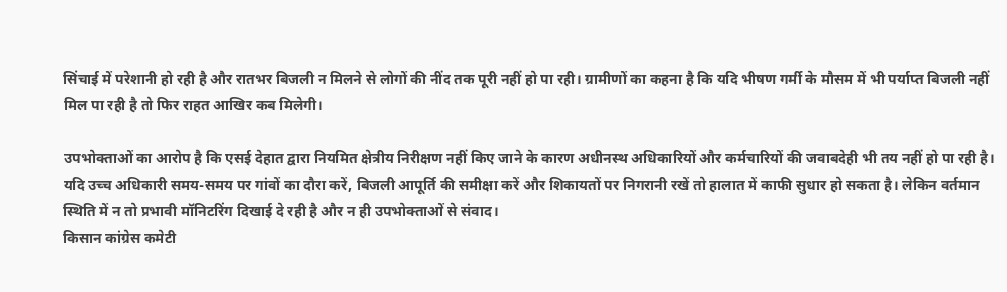सिंचाई में परेशानी हो रही है और रातभर बिजली न मिलने से लोगों की नींद तक पूरी नहीं हो पा रही। ग्रामीणों का कहना है कि यदि भीषण गर्मी के मौसम में भी पर्याप्त बिजली नहीं मिल पा रही है तो फिर राहत आखिर कब मिलेगी।

उपभोक्ताओं का आरोप है कि एसई देहात द्वारा नियमित क्षेत्रीय निरीक्षण नहीं किए जाने के कारण अधीनस्थ अधिकारियों और कर्मचारियों की जवाबदेही भी तय नहीं हो पा रही है। यदि उच्च अधिकारी समय-समय पर गांवों का दौरा करें, बिजली आपूर्ति की समीक्षा करें और शिकायतों पर निगरानी रखें तो हालात में काफी सुधार हो सकता है। लेकिन वर्तमान स्थिति में न तो प्रभावी मॉनिटरिंग दिखाई दे रही है और न ही उपभोक्ताओं से संवाद।
किसान कांग्रेस कमेटी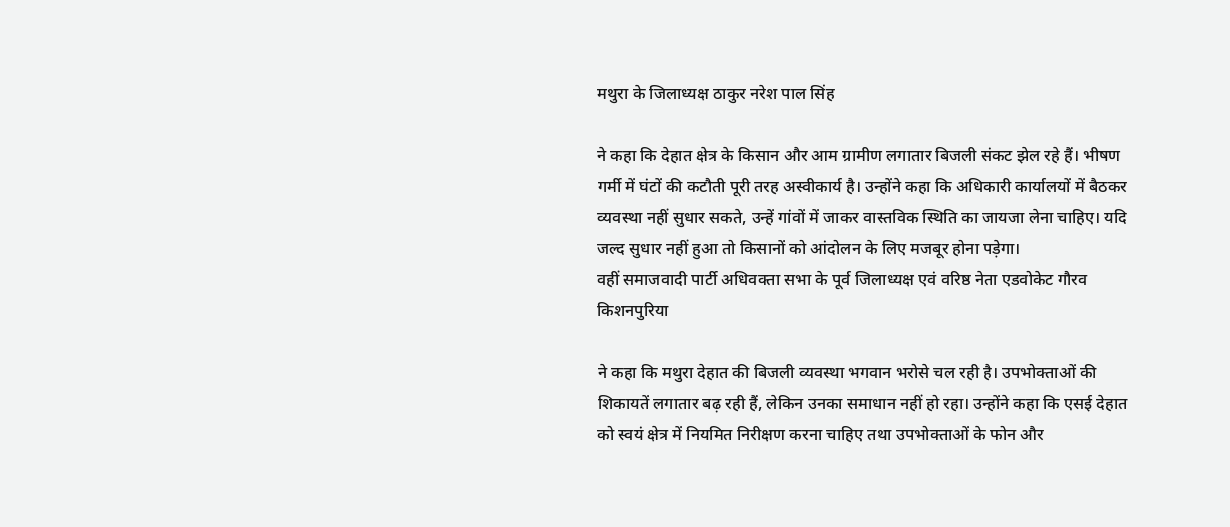मथुरा के जिलाध्यक्ष ठाकुर नरेश पाल सिंह

ने कहा कि देहात क्षेत्र के किसान और आम ग्रामीण लगातार बिजली संकट झेल रहे हैं। भीषण गर्मी में घंटों की कटौती पूरी तरह अस्वीकार्य है। उन्होंने कहा कि अधिकारी कार्यालयों में बैठकर व्यवस्था नहीं सुधार सकते, उन्हें गांवों में जाकर वास्तविक स्थिति का जायजा लेना चाहिए। यदि जल्द सुधार नहीं हुआ तो किसानों को आंदोलन के लिए मजबूर होना पड़ेगा।
वहीं समाजवादी पार्टी अधिवक्ता सभा के पूर्व जिलाध्यक्ष एवं वरिष्ठ नेता एडवोकेट गौरव किशनपुरिया

ने कहा कि मथुरा देहात की बिजली व्यवस्था भगवान भरोसे चल रही है। उपभोक्ताओं की शिकायतें लगातार बढ़ रही हैं, लेकिन उनका समाधान नहीं हो रहा। उन्होंने कहा कि एसई देहात को स्वयं क्षेत्र में नियमित निरीक्षण करना चाहिए तथा उपभोक्ताओं के फोन और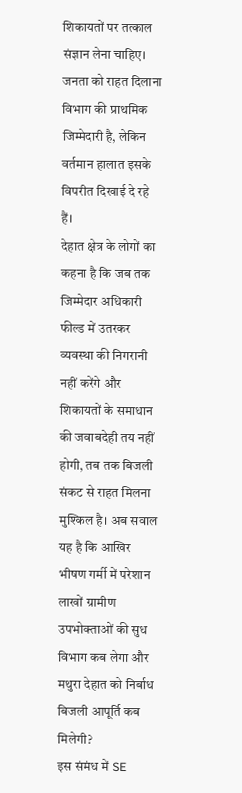शिकायतों पर तत्काल संज्ञान लेना चाहिए। जनता को राहत दिलाना विभाग की प्राथमिक जिम्मेदारी है, लेकिन वर्तमान हालात इसके विपरीत दिखाई दे रहे हैं।
देहात क्षेत्र के लोगों का कहना है कि जब तक जिम्मेदार अधिकारी फील्ड में उतरकर व्यवस्था की निगरानी नहीं करेंगे और शिकायतों के समाधान की जवाबदेही तय नहीं होगी, तब तक बिजली संकट से राहत मिलना मुश्किल है। अब सवाल यह है कि आखिर भीषण गर्मी में परेशान लाखों ग्रामीण उपभोक्ताओं की सुध विभाग कब लेगा और मथुरा देहात को निर्बाध बिजली आपूर्ति कब मिलेगी?
इस संमंध में SE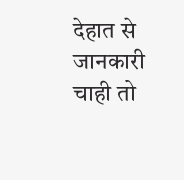देहात से जानकारी चाही तो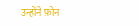उन्होंने फ़ोन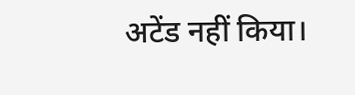अटेंड नहीं किया।